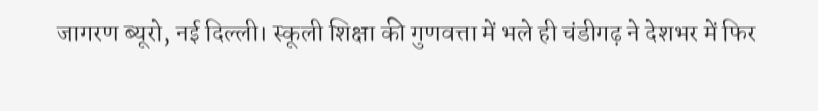जागरण ब्यूरो, नई दिल्ली। स्कूली शिक्षा की गुणवत्ता में भले ही चंडीगढ़ ने देशभर में फिर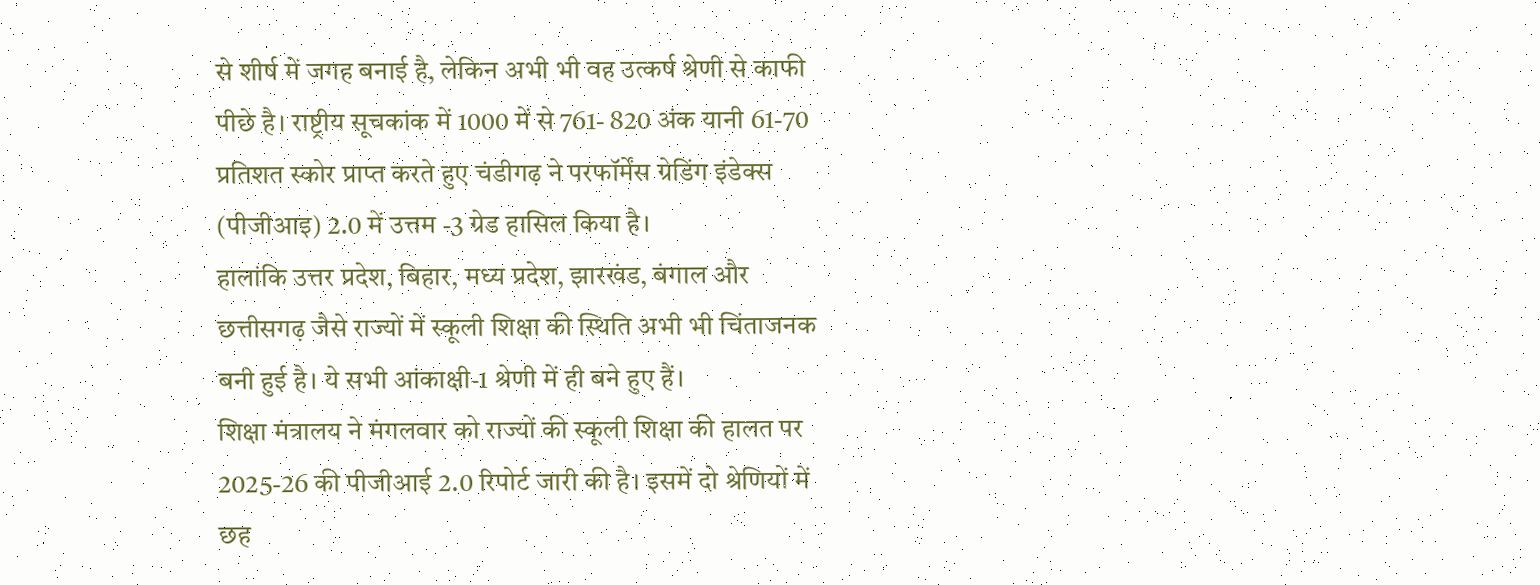से शीर्ष में जगह बनाई है, लेकिन अभी भी वह उत्कर्ष श्रेणी से काफी पीछे है। राष्ट्रीय सूचकांक में 1000 में से 761- 820 अंक यानी 61-70 प्रतिशत स्कोर प्राप्त करते हुए चंडीगढ़ ने परफॉर्मेंस ग्रेडिंग इंडेक्स (पीजीआइ) 2.0 में उत्तम -3 ग्रेड हासिल किया है।
हालांकि उत्तर प्रदेश, बिहार, मध्य प्रदेश, झारखंड, बंगाल और छत्तीसगढ़ जैसे राज्यों में स्कूली शिक्षा की स्थिति अभी भी चिंताजनक बनी हुई है। ये सभी आंकाक्षी-1 श्रेणी में ही बने हुए हैं।
शिक्षा मंत्रालय ने मंगलवार को राज्यों की स्कूली शिक्षा की हालत पर 2025-26 की पीजीआई 2.0 रिपोर्ट जारी की है। इसमें दो श्रेणियों में छह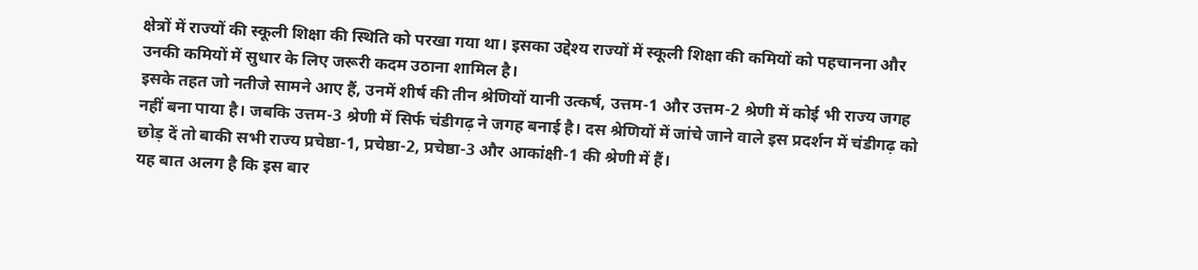क्षेत्रों में राज्यों की स्कूली शिक्षा की स्थिति को परखा गया था। इसका उद्देश्य राज्यों में स्कूली शिक्षा की कमियों को पहचानना और उनकी कमियों में सुधार के लिए जरूरी कदम उठाना शामिल है।
इसके तहत जो नतीजे सामने आए हैं, उनमें शीर्ष की तीन श्रेणियों यानी उत्कर्ष, उत्तम-1 और उत्तम-2 श्रेणी में कोई भी राज्य जगह नहीं बना पाया है। जबकि उत्तम-3 श्रेणी में सिर्फ चंडीगढ़ ने जगह बनाई है। दस श्रेणियों में जांचे जाने वाले इस प्रदर्शन में चंडीगढ़ को छोड़ दें तो बाकी सभी राज्य प्रचेष्ठा-1, प्रचेष्ठा-2, प्रचेष्ठा-3 और आकांक्षी-1 की श्रेणी में हैं।
यह बात अलग है कि इस बार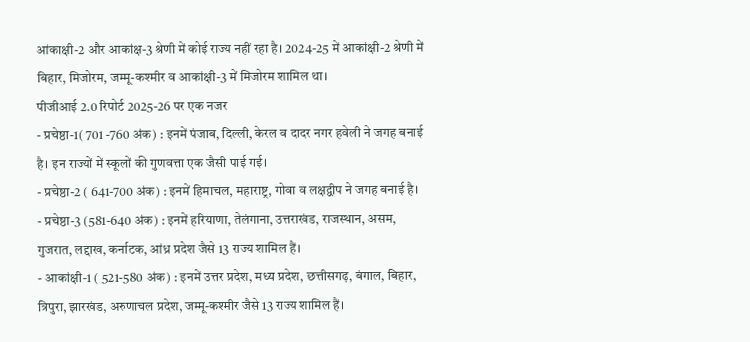आंकाक्षी-2 और आकांक्ष-3 श्रेणी में कोई राज्य नहीं रहा है। 2024-25 में आकांक्षी-2 श्रेणी में बिहार, मिजोरम, जम्मू-कश्मीर व आकांक्षी-3 में मिजोरम शामिल था।
पीजीआई 2.0 रिपोर्ट 2025-26 पर एक नजर
- प्रचेष्ठा-1( 701 -760 अंक) : इनमें पंजाब, दिल्ली, केरल व दादर नगर हवेली ने जगह बनाई है। इन राज्यों में स्कूलों की गुणवत्ता एक जैसी पाई गई।
- प्रचेष्ठा-2 ( 641-700 अंक) : इनमें हिमाचल, महाराष्ट्र, गोवा व लक्षद्वीप ने जगह बनाई है।
- प्रचेष्ठा-3 (581-640 अंक) : इनमें हरियाणा, तेलंगाना, उत्तराखंड, राजस्थान, असम, गुजरात, लद्दाख, कर्नाटक, आंध्र प्रदेश जैसे 13 राज्य शामिल हैं।
- आकांक्षी-1 ( 521-580 अंक) : इनमें उत्तर प्रदेश, मध्य प्रदेश, छत्तीसगढ़, बंगाल, बिहार, त्रिपुरा, झारखंड, अरुणाचल प्रदेश, जम्मू-कश्मीर जैसे 13 राज्य शामिल हैं।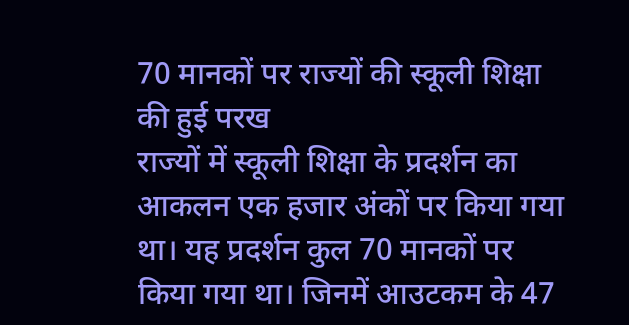70 मानकों पर राज्यों की स्कूली शिक्षा की हुई परख
राज्यों में स्कूली शिक्षा के प्रदर्शन का आकलन एक हजार अंकों पर किया गया था। यह प्रदर्शन कुल 70 मानकों पर किया गया था। जिनमें आउटकम के 47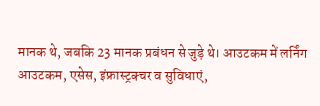मानक थे, जबकि 23 मानक प्रबंधन से जुड़े थे। आउटकम में लर्निंग आउटकम, एसेस, इंफ्रास्ट्रक्चर व सुविधाएं,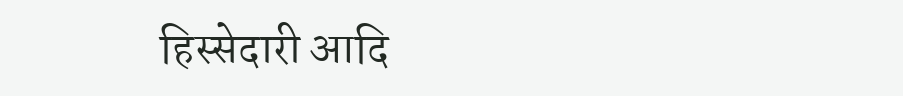हिस्सेदारी आदि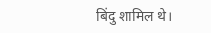बिंदु शामिल थे।